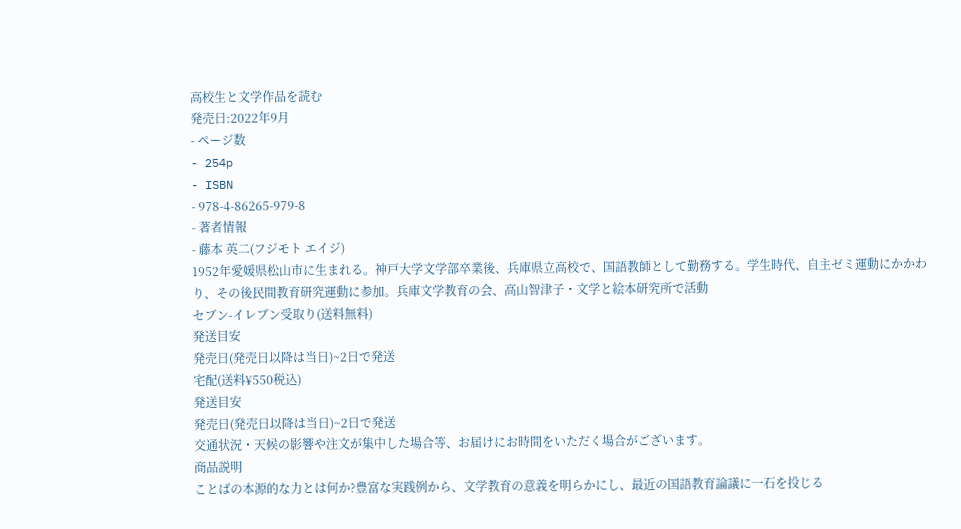高校生と文学作品を読む
発売日:2022年9月
- ページ数
- 254p
- ISBN
- 978-4-86265-979-8
- 著者情報
- 藤本 英二(フジモト エイジ)
1952年愛媛県松山市に生まれる。神戸大学文学部卒業後、兵庫県立高校で、国語教師として勤務する。学生時代、自主ゼミ運動にかかわり、その後民間教育研究運動に参加。兵庫文学教育の会、高山智津子・文学と絵本研究所で活動
セブン-イレブン受取り(送料無料)
発送目安
発売日(発売日以降は当日)~2日で発送
宅配(送料¥550税込)
発送目安
発売日(発売日以降は当日)~2日で発送
交通状況・天候の影響や注文が集中した場合等、お届けにお時間をいただく場合がございます。
商品説明
ことばの本源的な力とは何か?豊富な実践例から、文学教育の意義を明らかにし、最近の国語教育論議に一石を投じる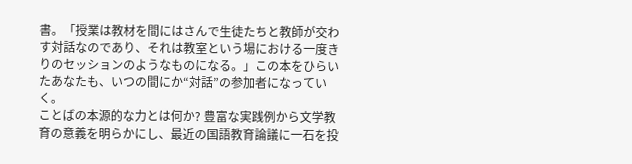書。「授業は教材を間にはさんで生徒たちと教師が交わす対話なのであり、それは教室という場における一度きりのセッションのようなものになる。」この本をひらいたあなたも、いつの間にか“対話”の参加者になっていく。
ことばの本源的な力とは何か? 豊富な実践例から文学教育の意義を明らかにし、最近の国語教育論議に一石を投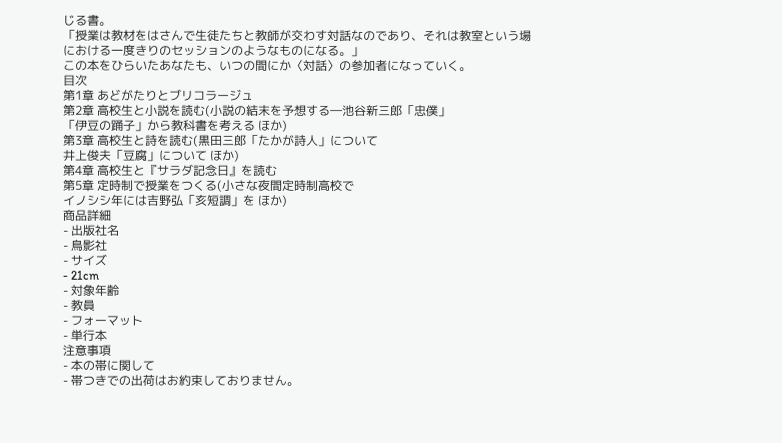じる書。
「授業は教材をはさんで生徒たちと教師が交わす対話なのであり、それは教室という場における一度きりのセッションのようなものになる。」
この本をひらいたあなたも、いつの間にか〈対話〉の参加者になっていく。
目次
第1章 あどがたりとブリコラージュ
第2章 高校生と小説を読む(小説の結末を予想する―池谷新三郎「忠僕」
「伊豆の踊子」から教科書を考える ほか)
第3章 高校生と詩を読む(黒田三郎「たかが詩人」について
井上俊夫「豆腐」について ほか)
第4章 高校生と『サラダ記念日』を読む
第5章 定時制で授業をつくる(小さな夜間定時制高校で
イノシシ年には吉野弘「亥短調」を ほか)
商品詳細
- 出版社名
- 鳥影社
- サイズ
- 21cm
- 対象年齢
- 教員
- フォーマット
- 単行本
注意事項
- 本の帯に関して
- 帯つきでの出荷はお約束しておりません。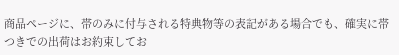商品ページに、帯のみに付与される特典物等の表記がある場合でも、確実に帯つきでの出荷はお約束してお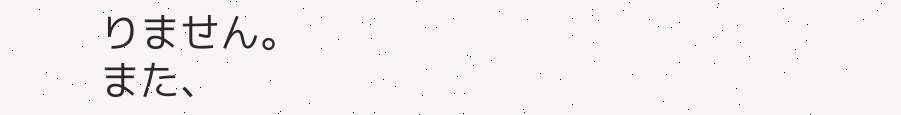りません。
また、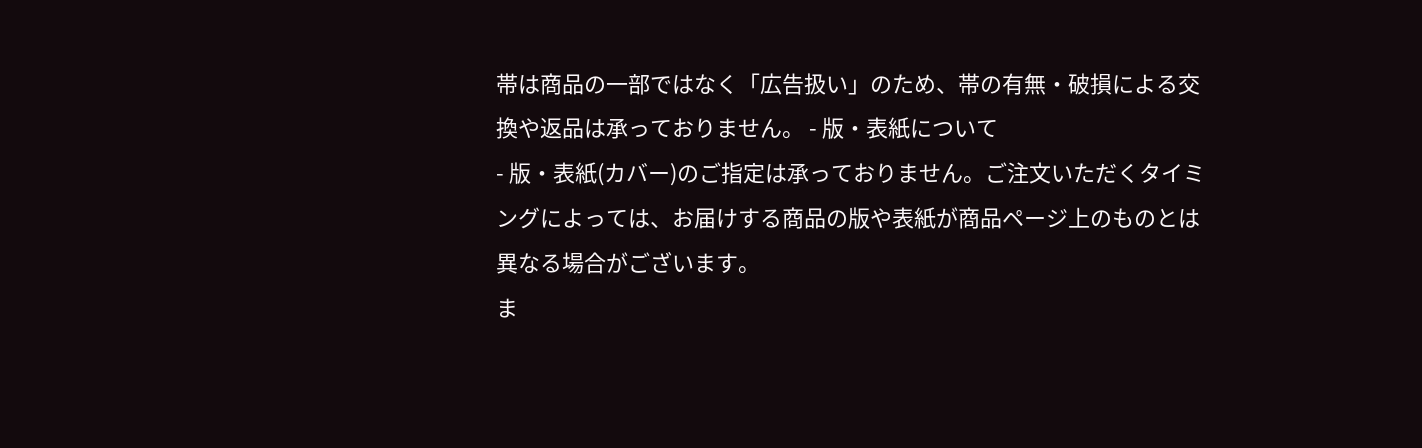帯は商品の一部ではなく「広告扱い」のため、帯の有無・破損による交換や返品は承っておりません。 - 版・表紙について
- 版・表紙(カバー)のご指定は承っておりません。ご注文いただくタイミングによっては、お届けする商品の版や表紙が商品ページ上のものとは異なる場合がございます。
ま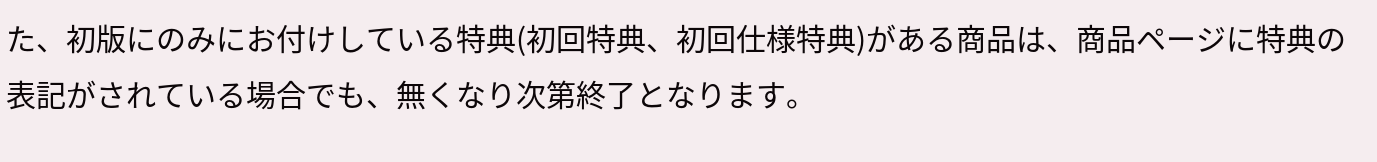た、初版にのみにお付けしている特典(初回特典、初回仕様特典)がある商品は、商品ページに特典の表記がされている場合でも、無くなり次第終了となります。